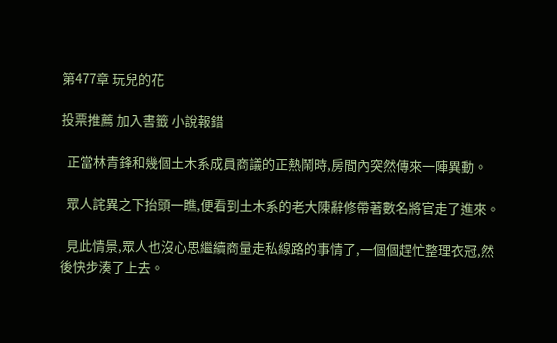第477章 玩兒的花

投票推薦 加入書籤 小說報錯

  正當林青鋒和幾個土木系成員商議的正熱鬧時,房間內突然傳來一陣異動。

  眾人詫異之下抬頭一瞧,便看到土木系的老大陳辭修帶著數名將官走了進來。

  見此情景,眾人也沒心思繼續商量走私線路的事情了,一個個趕忙整理衣冠,然後快步湊了上去。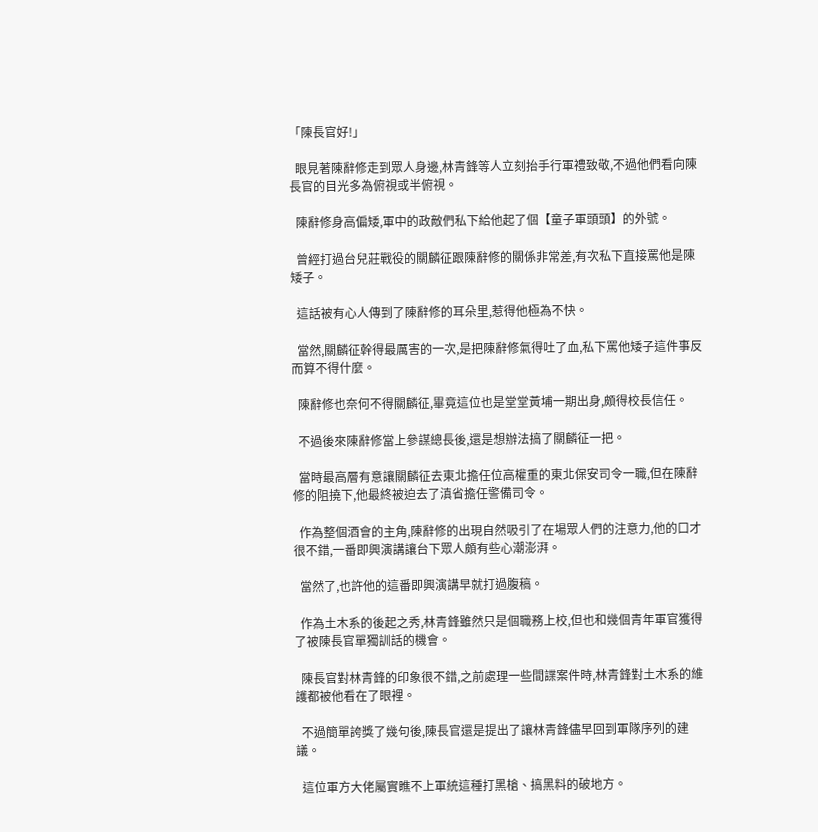「陳長官好!」

  眼見著陳辭修走到眾人身邊,林青鋒等人立刻抬手行軍禮致敬,不過他們看向陳長官的目光多為俯視或半俯視。

  陳辭修身高偏矮,軍中的政敵們私下給他起了個【童子軍頭頭】的外號。

  曾經打過台兒莊戰役的關麟征跟陳辭修的關係非常差,有次私下直接罵他是陳矮子。

  這話被有心人傳到了陳辭修的耳朵里,惹得他極為不快。

  當然,關麟征幹得最厲害的一次,是把陳辭修氣得吐了血,私下罵他矮子這件事反而算不得什麼。

  陳辭修也奈何不得關麟征,畢竟這位也是堂堂黃埔一期出身,頗得校長信任。

  不過後來陳辭修當上參謀總長後,還是想辦法搞了關麟征一把。

  當時最高層有意讓關麟征去東北擔任位高權重的東北保安司令一職,但在陳辭修的阻撓下,他最終被迫去了滇省擔任警備司令。

  作為整個酒會的主角,陳辭修的出現自然吸引了在場眾人們的注意力,他的口才很不錯,一番即興演講讓台下眾人頗有些心潮澎湃。

  當然了,也許他的這番即興演講早就打過腹稿。

  作為土木系的後起之秀,林青鋒雖然只是個職務上校,但也和幾個青年軍官獲得了被陳長官單獨訓話的機會。

  陳長官對林青鋒的印象很不錯,之前處理一些間諜案件時,林青鋒對土木系的維護都被他看在了眼裡。

  不過簡單誇獎了幾句後,陳長官還是提出了讓林青鋒儘早回到軍隊序列的建議。

  這位軍方大佬屬實瞧不上軍統這種打黑槍、搞黑料的破地方。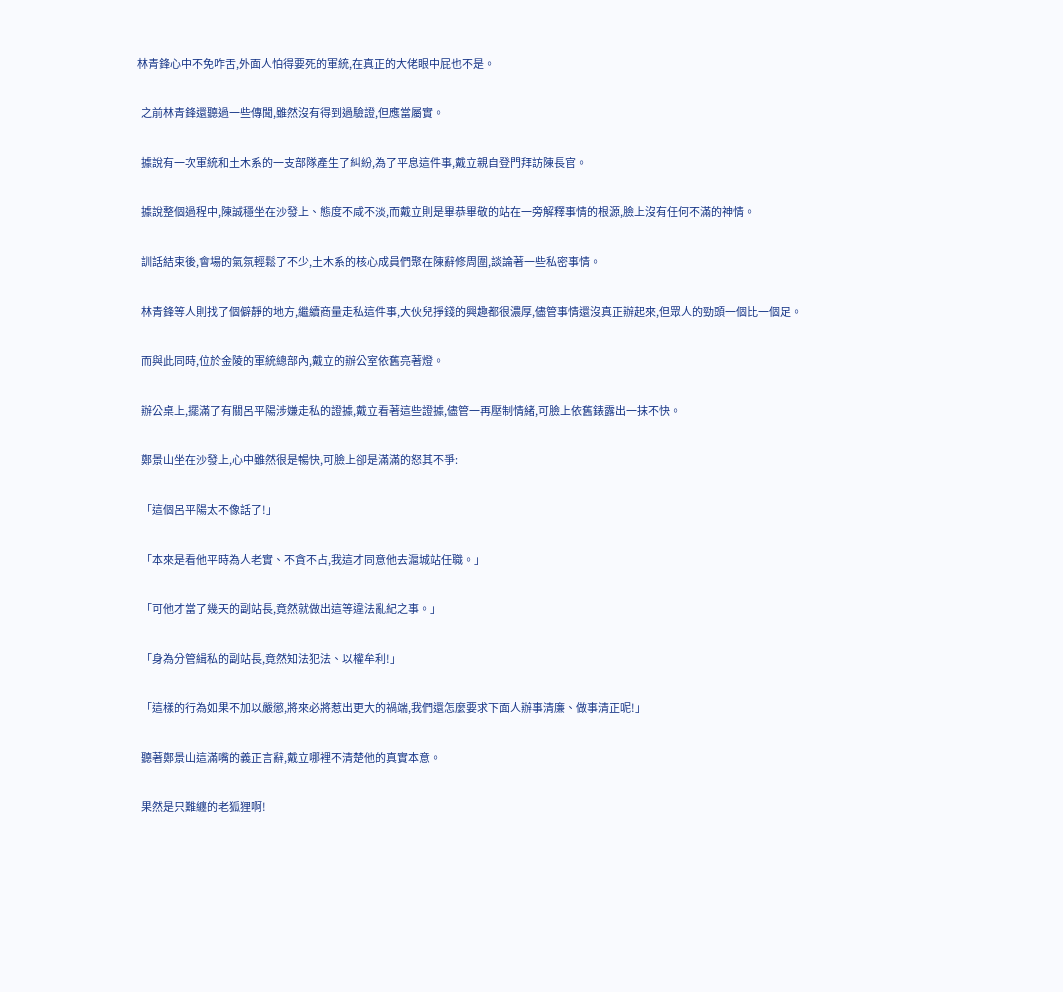林青鋒心中不免咋舌,外面人怕得要死的軍統,在真正的大佬眼中屁也不是。

  之前林青鋒還聽過一些傳聞,雖然沒有得到過驗證,但應當屬實。

  據說有一次軍統和土木系的一支部隊產生了糾紛,為了平息這件事,戴立親自登門拜訪陳長官。

  據說整個過程中,陳誠穩坐在沙發上、態度不咸不淡,而戴立則是畢恭畢敬的站在一旁解釋事情的根源,臉上沒有任何不滿的神情。

  訓話結束後,會場的氣氛輕鬆了不少,土木系的核心成員們聚在陳辭修周圍,談論著一些私密事情。

  林青鋒等人則找了個僻靜的地方,繼續商量走私這件事,大伙兒掙錢的興趣都很濃厚,儘管事情還沒真正辦起來,但眾人的勁頭一個比一個足。

  而與此同時,位於金陵的軍統總部內,戴立的辦公室依舊亮著燈。

  辦公桌上,擺滿了有關呂平陽涉嫌走私的證據,戴立看著這些證據,儘管一再壓制情緒,可臉上依舊錶露出一抹不快。

  鄭景山坐在沙發上,心中雖然很是暢快,可臉上卻是滿滿的怒其不爭:

  「這個呂平陽太不像話了!」

  「本來是看他平時為人老實、不貪不占,我這才同意他去滬城站任職。」

  「可他才當了幾天的副站長,竟然就做出這等違法亂紀之事。」

  「身為分管緝私的副站長,竟然知法犯法、以權牟利!」

  「這樣的行為如果不加以嚴懲,將來必將惹出更大的禍端,我們還怎麼要求下面人辦事清廉、做事清正呢!」

  聽著鄭景山這滿嘴的義正言辭,戴立哪裡不清楚他的真實本意。

  果然是只難纏的老狐狸啊!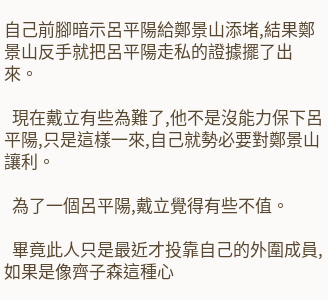自己前腳暗示呂平陽給鄭景山添堵,結果鄭景山反手就把呂平陽走私的證據擺了出來。

  現在戴立有些為難了,他不是沒能力保下呂平陽,只是這樣一來,自己就勢必要對鄭景山讓利。

  為了一個呂平陽,戴立覺得有些不值。

  畢竟此人只是最近才投靠自己的外圍成員,如果是像齊子森這種心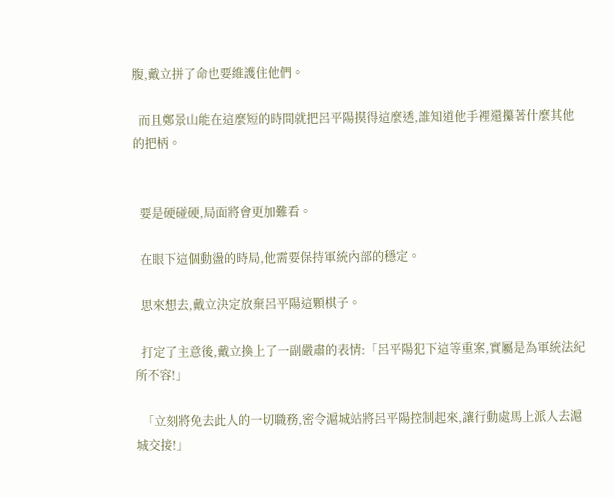腹,戴立拼了命也要維護住他們。

  而且鄭景山能在這麼短的時間就把呂平陽摸得這麼透,誰知道他手裡還攥著什麼其他的把柄。


  要是硬碰硬,局面將會更加難看。

  在眼下這個動盪的時局,他需要保持軍統內部的穩定。

  思來想去,戴立決定放棄呂平陽這顆棋子。

  打定了主意後,戴立換上了一副嚴肅的表情:「呂平陽犯下這等重案,實屬是為軍統法紀所不容!」

  「立刻將免去此人的一切職務,密令滬城站將呂平陽控制起來,讓行動處馬上派人去滬城交接!」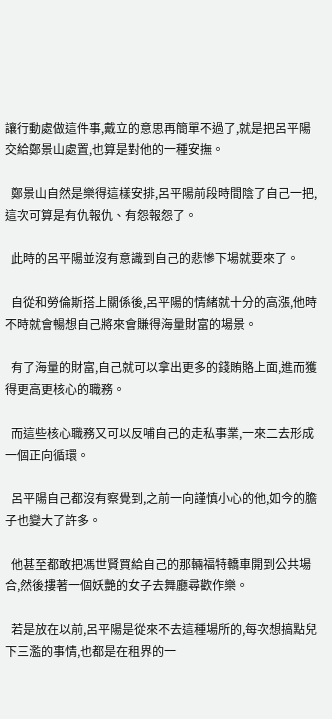讓行動處做這件事,戴立的意思再簡單不過了,就是把呂平陽交給鄭景山處置,也算是對他的一種安撫。

  鄭景山自然是樂得這樣安排,呂平陽前段時間陰了自己一把,這次可算是有仇報仇、有怨報怨了。

  此時的呂平陽並沒有意識到自己的悲慘下場就要來了。

  自從和勞倫斯搭上關係後,呂平陽的情緒就十分的高漲,他時不時就會暢想自己將來會賺得海量財富的場景。

  有了海量的財富,自己就可以拿出更多的錢賄賂上面,進而獲得更高更核心的職務。

  而這些核心職務又可以反哺自己的走私事業,一來二去形成一個正向循環。

  呂平陽自己都沒有察覺到,之前一向謹慎小心的他,如今的膽子也變大了許多。

  他甚至都敢把馮世賢買給自己的那輛福特轎車開到公共場合,然後摟著一個妖艷的女子去舞廳尋歡作樂。

  若是放在以前,呂平陽是從來不去這種場所的,每次想搞點兒下三濫的事情,也都是在租界的一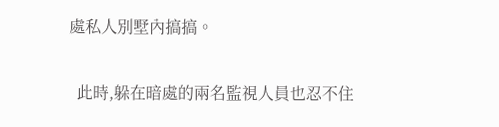處私人別墅內搞搞。

  此時,躲在暗處的兩名監視人員也忍不住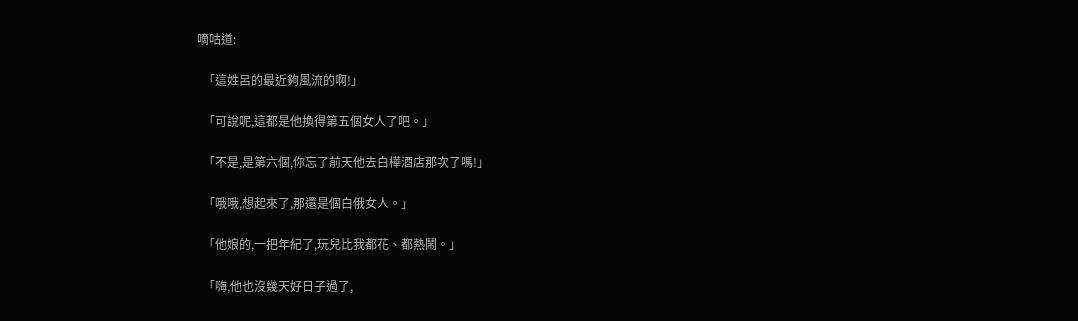嘀咕道:

  「這姓呂的最近夠風流的啊!」

  「可說呢,這都是他換得第五個女人了吧。」

  「不是,是第六個,你忘了前天他去白樺酒店那次了嗎!」

  「哦哦,想起來了,那還是個白俄女人。」

  「他娘的,一把年紀了,玩兒比我都花、都熱鬧。」

  「嗨,他也沒幾天好日子過了,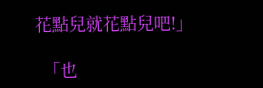花點兒就花點兒吧!」

  「也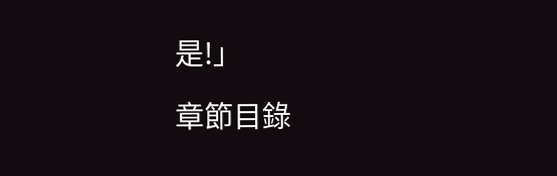是!」

章節目錄